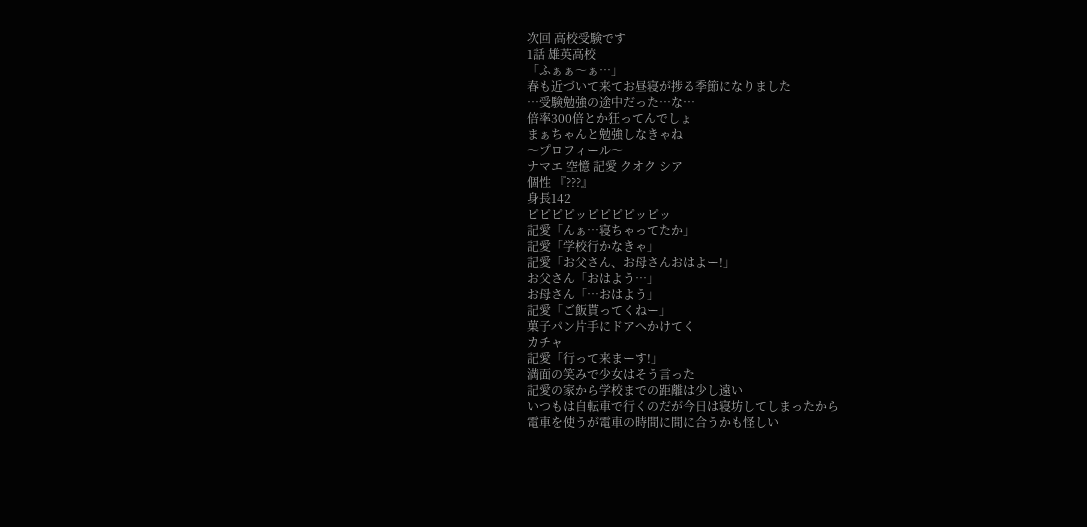次回 高校受験です
1話 雄英高校
「ふぁぁ〜ぁ…」
春も近づいて来てお昼寝が捗る季節になりました
…受験勉強の途中だった…な…
倍率300倍とか狂ってんでしょ
まぁちゃんと勉強しなきゃね
〜プロフィール〜
ナマエ 空憶 記愛 クオク シア
個性 『???』
身長142
ピピピピッピピピピッピッ
記愛「んぁ…寝ちゃってたか」
記愛「学校行かなきゃ」
記愛「お父さん、お母さんおはよー!」
お父さん「おはよう…」
お母さん「…おはよう」
記愛「ご飯貰ってくねー」
菓子パン片手にドアへかけてく
カチャ
記愛「行って来まーす!」
満面の笑みで少女はそう言った
記愛の家から学校までの距離は少し遠い
いつもは自転車で行くのだが今日は寝坊してしまったから
電車を使うが電車の時間に間に合うかも怪しい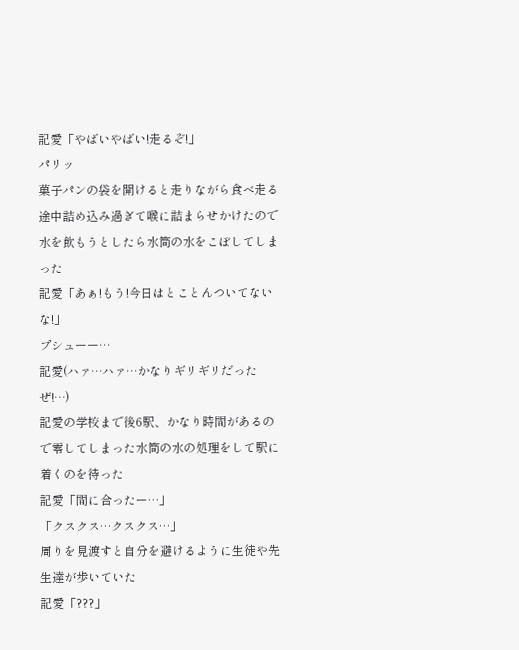記愛「やばいやばい!走るぞ!」
パリッ
菓子パンの袋を開けると走りながら食べ走る
途中詰め込み過ぎて喉に詰まらせかけたので
水を飲もうとしたら水筒の水をこぼしてしまった
記愛「あぁ!もう!今日はとことんついてないな!」
プシューー…
記愛(ハァ…ハァ…かなりギリギリだったぜ!…)
記愛の学校まで後6駅、かなり時間があるので零してしまった水筒の水の処理をして駅に着くのを待った
記愛「間に合ったー…」
「クスクス…クスクス…」
周りを見渡すと自分を避けるように生徒や先生達が歩いていた
記愛「???」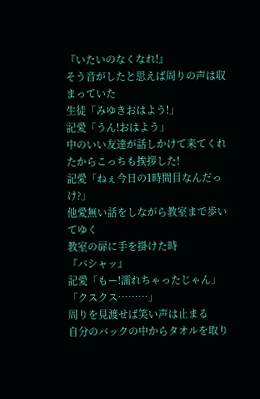『いたいのなくなれ!』
そう音がしたと思えば周りの声は収まっていた
生徒「みゆきおはよう!」
記愛「うん!おはよう」
中のいい友達が話しかけて来てくれたからこっちも挨拶した!
記愛「ねぇ今日の1時間目なんだっけ?」
他愛無い話をしながら教室まで歩いてゆく
教室の扉に手を掛けた時
『バシャッ』
記愛「もー!濡れちゃったじゃん」
「クスクス………」
周りを見渡せば笑い声は止まる
自分のバックの中からタオルを取り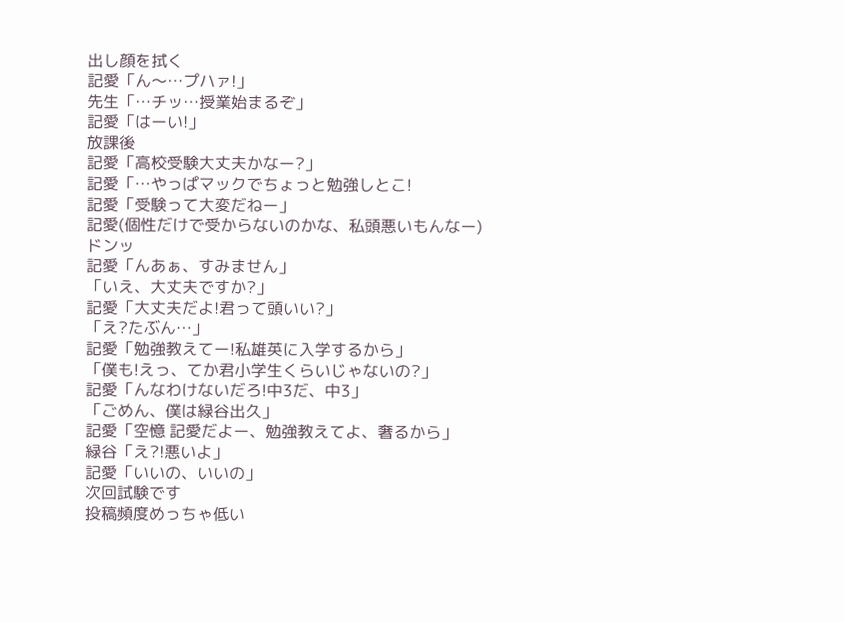出し顔を拭く
記愛「ん〜…プハァ!」
先生「…チッ…授業始まるぞ」
記愛「はーい!」
放課後
記愛「高校受験大丈夫かなー?」
記愛「…やっぱマックでちょっと勉強しとこ!
記愛「受験って大変だねー」
記愛(個性だけで受からないのかな、私頭悪いもんなー)
ドンッ
記愛「んあぁ、すみません」
「いえ、大丈夫ですか?」
記愛「大丈夫だよ!君って頭いい?」
「え?たぶん…」
記愛「勉強教えてー!私雄英に入学するから」
「僕も!えっ、てか君小学生くらいじゃないの?」
記愛「んなわけないだろ!中3だ、中3」
「ごめん、僕は緑谷出久」
記愛「空憶 記愛だよー、勉強教えてよ、奢るから」
緑谷「え?!悪いよ」
記愛「いいの、いいの」
次回試験です
投稿頻度めっちゃ低い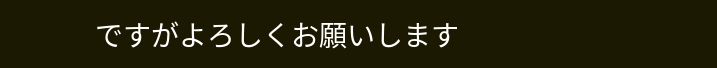ですがよろしくお願いします